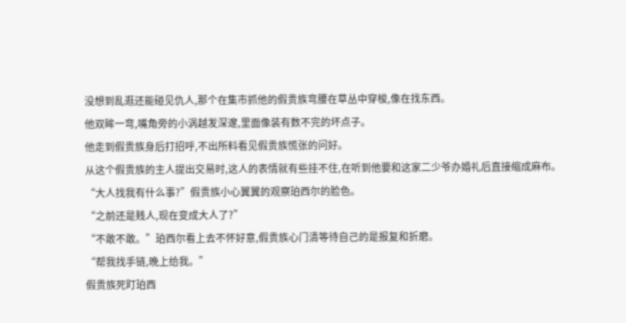没想到乱逛还能碰见仇人,那个在集市抓他的假贵族弯腰在草丛中穿梭,像在找东西。
他双眸一弯,嘴角旁的小涡越发深邃,里面像装有数不完的坏点子。
他走到假贵族身后打招呼,不出所料看见假贵族慌张的问好。
从这个假贵族的主人提出交易时,这人的表情就有些挂不住,在听到他要和这家二少爷办婚礼后直接缩成麻布。
“大人找我有什么事?”假贵族小心翼翼的观察珀西尔的脸色。
“之前还是贱人,现在变成大人了?”
“不敢不敢。”珀西尔看上去不怀好意,假贵族心门清等待自己的是报复和折磨。
“帮我找手链,晚上给我。”
假贵族死盯珀西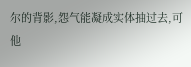尔的背影,怨气能凝成实体抽过去,可他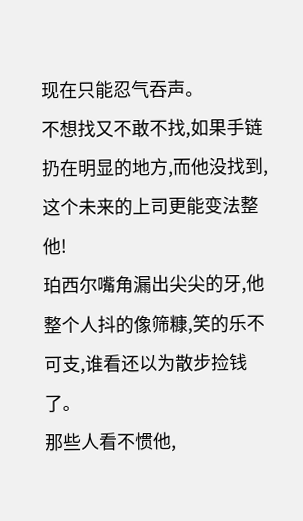现在只能忍气吞声。
不想找又不敢不找,如果手链扔在明显的地方,而他没找到,这个未来的上司更能变法整他!
珀西尔嘴角漏出尖尖的牙,他整个人抖的像筛糠,笑的乐不可支,谁看还以为散步捡钱了。
那些人看不惯他,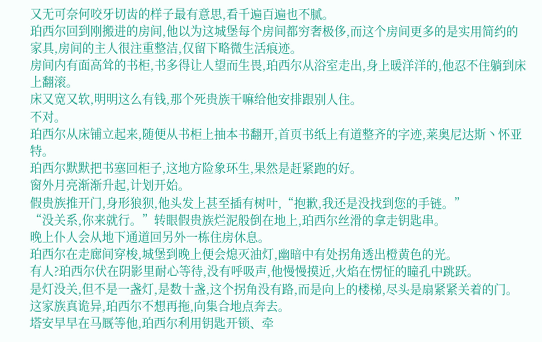又无可奈何咬牙切齿的样子最有意思,看千遍百遍也不腻。
珀西尔回到刚搬进的房间,他以为这城堡每个房间都穷奢极侈,而这个房间更多的是实用简约的家具,房间的主人很注重整洁,仅留下略微生活痕迹。
房间内有面高耸的书柜,书多得让人望而生畏,珀西尔从浴室走出,身上暖洋洋的,他忍不住躺到床上翻滚。
床又宽又软,明明这么有钱,那个死贵族干嘛给他安排跟别人住。
不对。
珀西尔从床铺立起来,随便从书柜上抽本书翻开,首页书纸上有道整齐的字迹,莱奥尼达斯丶怀亚特。
珀西尔默默把书塞回柜子,这地方险象环生,果然是赶紧跑的好。
窗外月亮渐渐升起,计划开始。
假贵族推开门,身形狼狈,他头发上甚至插有树叶,“抱歉,我还是没找到您的手链。”
“没关系,你来就行。”转眼假贵族烂泥般倒在地上,珀西尔丝滑的拿走钥匙串。
晚上仆人会从地下通道回另外一栋住房休息。
珀西尔在走廊间穿梭,城堡到晚上便会熄灭油灯,幽暗中有处拐角透出橙黄色的光。
有人?珀西尔伏在阴影里耐心等待,没有呼吸声,他慢慢摸近,火焰在愣怔的瞳孔中跳跃。
是灯没关,但不是一盏灯,是数十盏,这个拐角没有路,而是向上的楼梯,尽头是扇紧紧关着的门。
这家族真诡异,珀西尔不想再拖,向集合地点奔去。
塔安早早在马厩等他,珀西尔利用钥匙开锁、牵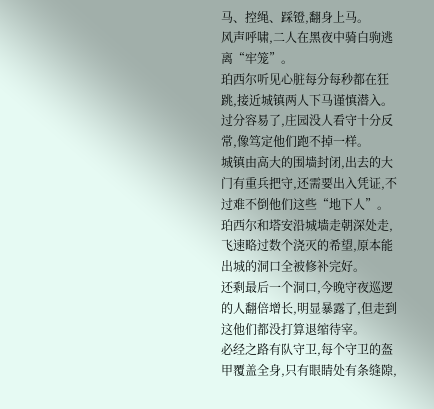马、控绳、踩镫,翻身上马。
风声呼啸,二人在黑夜中骑白驹逃离“牢笼”。
珀西尔听见心脏每分每秒都在狂跳,接近城镇两人下马谨慎潜入。
过分容易了,庄园没人看守十分反常,像笃定他们跑不掉一样。
城镇由高大的围墙封闭,出去的大门有重兵把守,还需要出入凭证,不过难不倒他们这些“地下人”。
珀西尔和塔安沿城墙走朝深处走,飞速略过数个浇灭的希望,原本能出城的洞口全被修补完好。
还剩最后一个洞口,今晚守夜巡逻的人翻倍增长,明显暴露了,但走到这他们都没打算退缩待宰。
必经之路有队守卫,每个守卫的盔甲覆盖全身,只有眼睛处有条缝隙,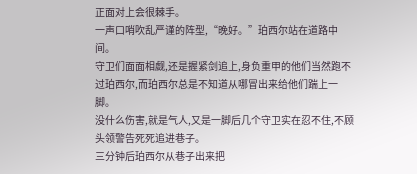正面对上会很棘手。
一声口哨吹乱严谨的阵型,“晚好。”珀西尔站在道路中间。
守卫们面面相觑,还是握紧剑追上,身负重甲的他们当然跑不过珀西尔,而珀西尔总是不知道从哪冒出来给他们踹上一脚。
没什么伤害,就是气人,又是一脚后几个守卫实在忍不住,不顾头领警告死死追进巷子。
三分钟后珀西尔从巷子出来把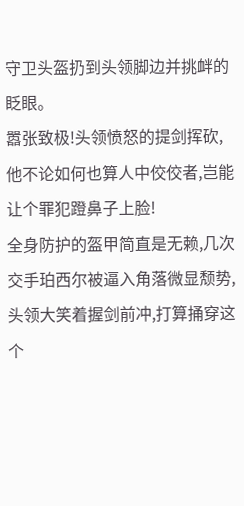守卫头盔扔到头领脚边并挑衅的眨眼。
嚣张致极!头领愤怒的提剑挥砍,他不论如何也算人中佼佼者,岂能让个罪犯蹬鼻子上脸!
全身防护的盔甲简直是无赖,几次交手珀西尔被逼入角落微显颓势,头领大笑着握剑前冲,打算捅穿这个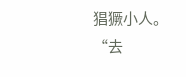猖獗小人。
“去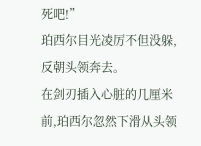死吧!”
珀西尔目光凌厉不但没躲,反朝头领奔去。
在剑刃插入心脏的几厘米前,珀西尔忽然下滑从头领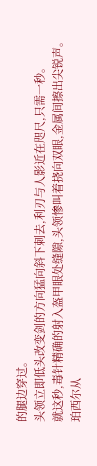的腿边穿过。
头领立即低头改变剑的方向猛向斜下刺去,利刃与人影近在咫尺,只需一秒。
就这秒,毒针精确的射入盔甲眼处缝隙,头领惨叫着挠向双眼,金属间擦出尖锐声。
珀西尔从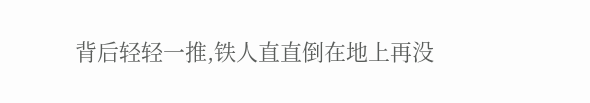背后轻轻一推,铁人直直倒在地上再没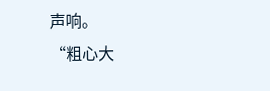声响。
“粗心大